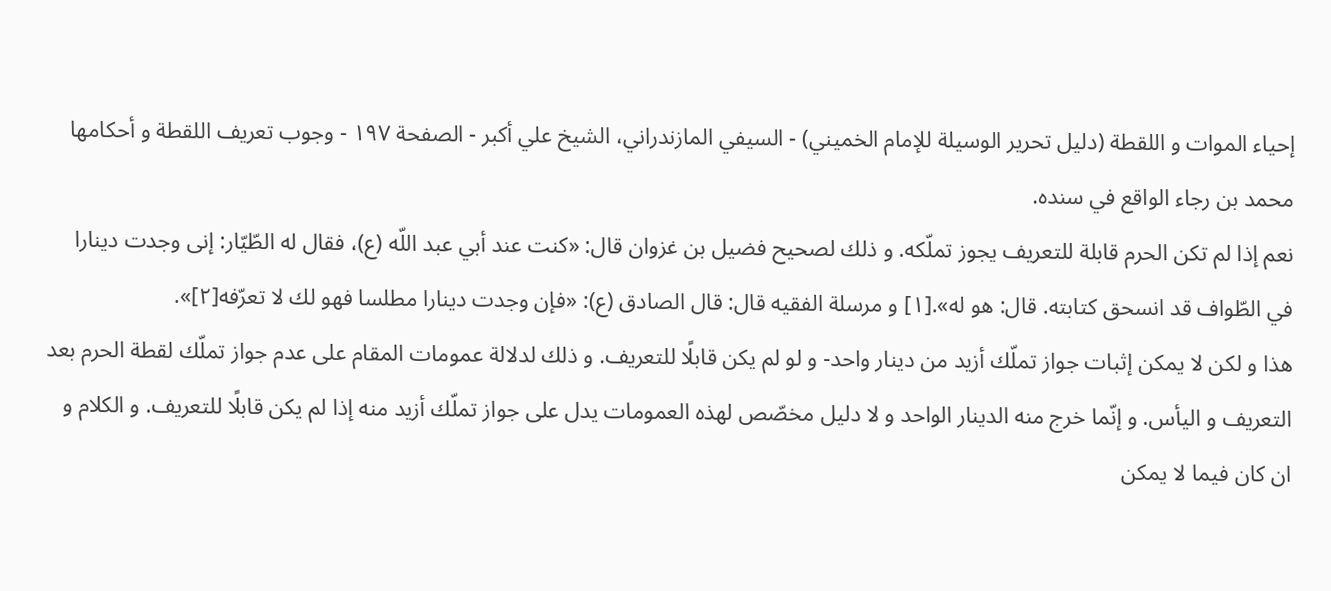إحياء الموات و اللقطة (دليل تحرير الوسيلة للإمام الخميني) - السيفي المازندراني، الشيخ علي أكبر - الصفحة ١٩٧ - وجوب تعريف اللقطة و أحكامها
محمد بن رجاء الواقع في سنده.
نعم إذا لم تكن الحرم قابلة للتعريف يجوز تملّكه. و ذلك لصحيح فضيل بن غزوان قال: «كنت عند أبي عبد اللّه (ع)، فقال له الطّيّار: إنى وجدت دينارا في الطّواف قد انسحق كتابته. قال: هو له».[١] و مرسلة الفقيه قال: قال الصادق (ع): «فإن وجدت دينارا مطلسا فهو لك لا تعرّفه[٢]».
هذا و لكن لا يمكن إثبات جواز تملّك أزيد من دينار واحد- و لو لم يكن قابلًا للتعريف. و ذلك لدلالة عمومات المقام على عدم جواز تملّك لقطة الحرم بعد التعريف و اليأس. و إنّما خرج منه الدينار الواحد و لا دليل مخصّص لهذه العمومات يدل على جواز تملّك أزيد منه إذا لم يكن قابلًا للتعريف. و الكلام و ان كان فيما لا يمكن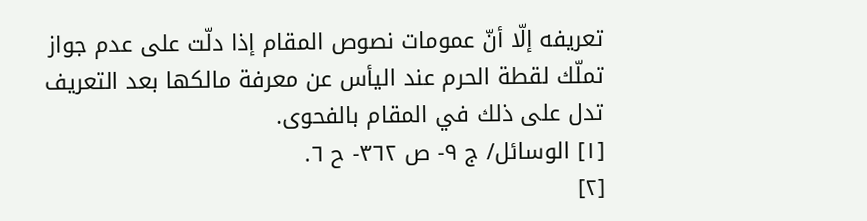تعريفه إلّا أنّ عمومات نصوص المقام إذا دلّت على عدم جواز تملّك لقطة الحرم عند اليأس عن معرفة مالكها بعد التعريف تدل على ذلك في المقام بالفحوى.
[١] الوسائل/ ج ٩- ص ٣٦٢- ح ٦.
[٢]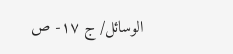الوسائل/ ج ١٧- ص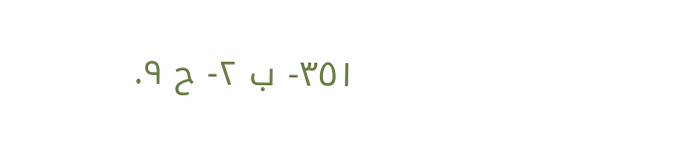٣٥١- ب ٢- ح ٩.